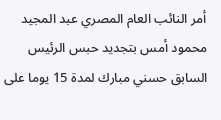أمر النائب العام المصري عبد المجيد محمود أمس بتجديد حبس الرئيس السابق حسني مبارك لمدة 15 يوما على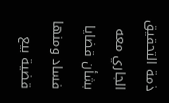ذمة التحقيق الجاري معه بشأن قضايا فساد ومنها قضية بيع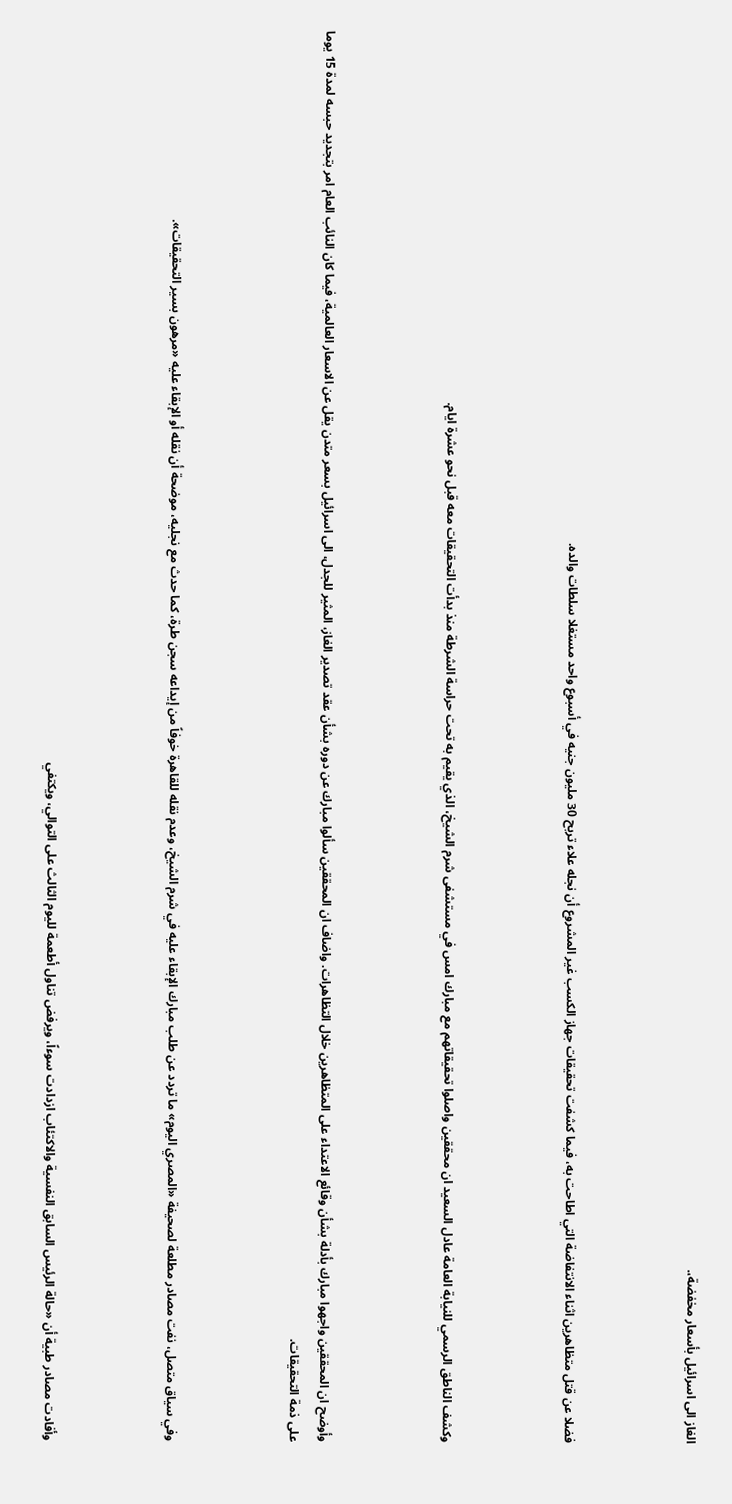الغاز الى اسرائيل بأسعار مخفضة،.



فضلا عن قتل متظاهرين اثناء الانتفاضة التي اطاحت به، فيما كشفت تحقيقات جهاز الكسب غير المشروع أن نجله علاء تربح 30 مليون جنيه في أسبوع واحد مستغلا سلطات والده.



وكشف الناطق الرسمي للنيابة العامة عادل السعيد ان محققين واصلوا تحقيقاتهم مع مبارك امس في مستشفى شرم الشيخ، الذي يقيم به تحت حراسة الشرطة منذ بدأت التحقيقات معه قبل نحو عشرة ايام.



وأوضح ان المحققين واجهوا مبارك بأدلة بشأن وقائع الاعتداء على المتظاهرين خلال التظاهرات. واضاف ان المحققين سألوا مبارك عن دوره بشأن عقد تصدير الغاز، المثير للجدل، الى اسرائيل بسعر متدن يقل عن الاسعار العالمية، فيما كان النائب العام امر بتجديد حبسه لمدة 15 يوما على ذمة التحقيقات.



وفي سياق متصل، نفت مصادر مطلعة لصحيفة «المصري اليوم» ما تردد عن طلب مبارك الإبقاء عليه في شرم الشيخ، وعدم نقله للقاهرة خوفاً من إيداعه سجن طرة، كما حدث مع نجليه، موضحة أن نقله أو الإبقاء عليه «مرهون بسير التحقيقات».



وأفادت مصادر طبية أن «حالة الرئيس السابق النفسية والاكتئاب ازدادت سوءاً، ويرفض تناول أطعمة لليوم الثالث على التوالي، ويكتفي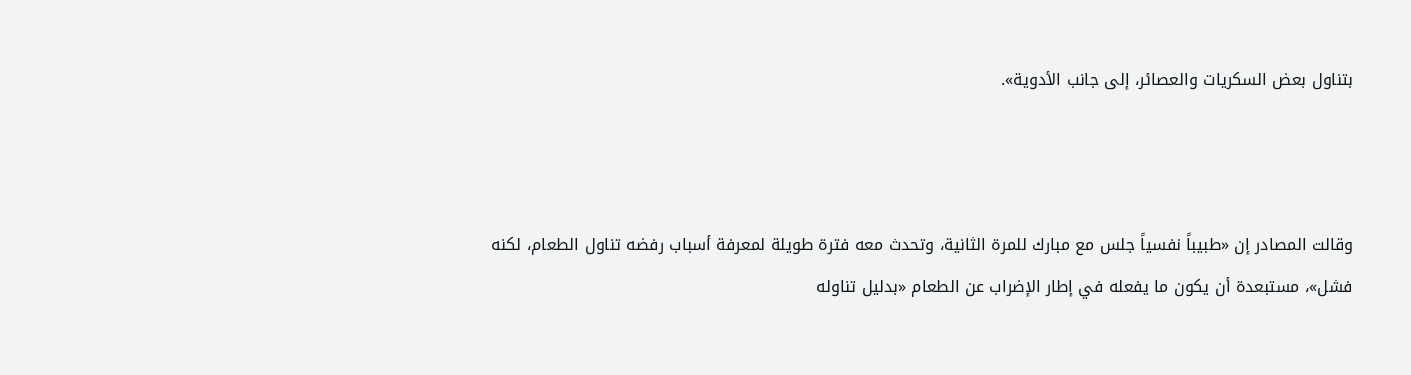بتناول بعض السكريات والعصائر، إلى جانب الأدوية».



وقالت المصادر إن «طبيباً نفسياً جلس مع مبارك للمرة الثانية، وتحدث معه فترة طويلة لمعرفة أسباب رفضه تناول الطعام، لكنه فشل»، مستبعدة أن يكون ما يفعله في إطار الإضراب عن الطعام «بدليل تناوله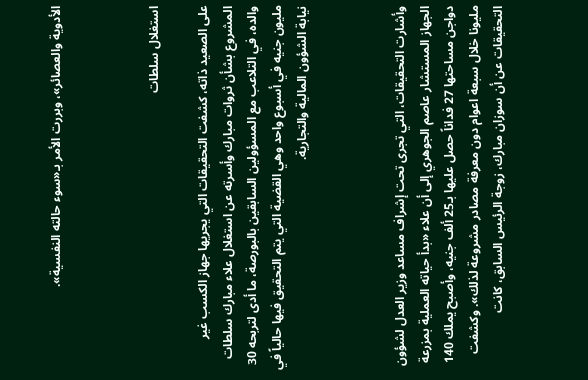الأدوية والعصائر»، وبررت الأمر بـ«سوء حالته النفسية».



استغلال سلطات

على الصعيد ذاته، كشفت التحقيقات التي يجريها جهاز الكسب غير المشروع بشأن ثروات مبارك وأسرته عن استغلال علاء مبارك سلطات والده، في التلاعب مع المسؤولين السابقين بالبورصة، ما أدى لتربحه 30 مليون جنيه في أسبوع واحد وهي القضية التي يتم التحقيق فيها حالياً في نيابة الشؤون المالية والتجارية.



وأشارت التحقيقات، التي تجرى تحت إشراف مساعد وزير العدل لشؤون الجهاز المستشار عاصم الجوهري إلى أن علاء «بدأ حياته العملية بمزرعة دواجن مساحتها 27 فداناً حصل عليها بـ25 ألف جنيه، وأصبح يملك 140 مليونا خلال سبعة اعوام دون معرفة مصادر مشروعة لذلك». وكشفت التحقيقات عن أن سوزان مبارك، زوجة الرئيس السابق، كانت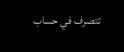تتصرف في حساب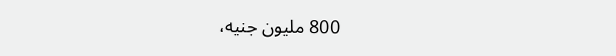800 مليون جنيه،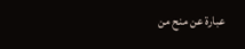عبارة عن منح من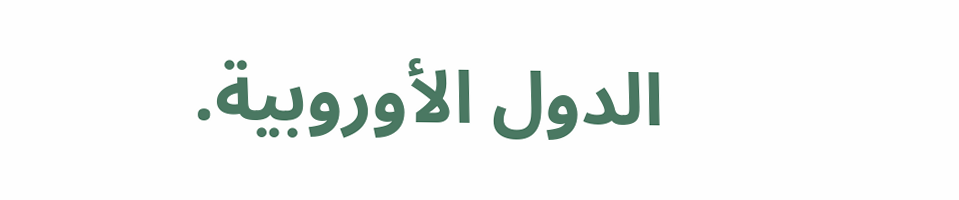الدول الأوروبية.